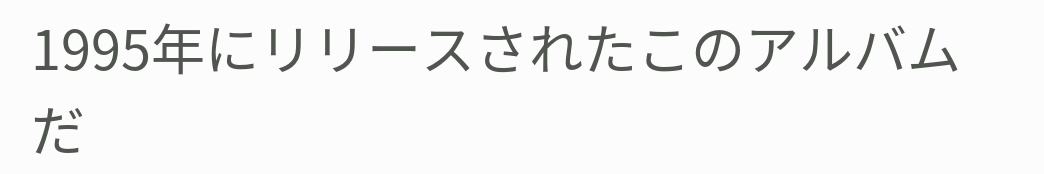1995年にリリースされたこのアルバムだ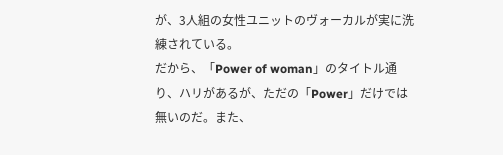が、3人組の女性ユニットのヴォーカルが実に洗練されている。
だから、「Power of woman」のタイトル通り、ハリがあるが、ただの「Power」だけでは無いのだ。また、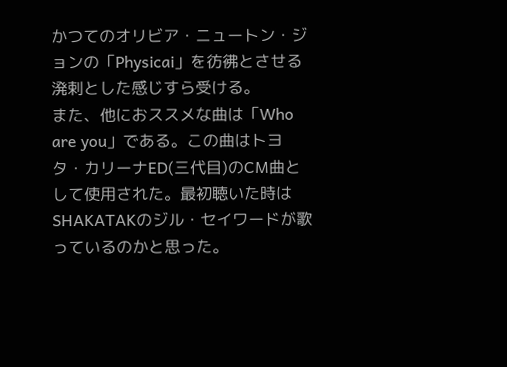かつてのオリビア・ニュートン・ジョンの「Physicai」を彷彿とさせる溌剌とした感じすら受ける。
また、他におススメな曲は「Who are you」である。この曲はトヨタ・カリーナED(三代目)のCM曲として使用された。最初聴いた時はSHAKATAKのジル・セイワードが歌っているのかと思った。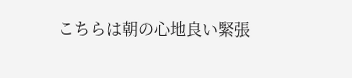こちらは朝の心地良い緊張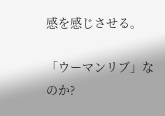感を感じさせる。

「ウーマンリブ」なのか?